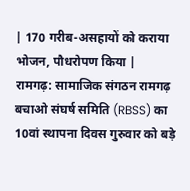| 170 गरीब-असहायों को कराया भोजन, पौधरोपण किया |
रामगढ़: सामाजिक संगठन रामगढ़ बचाओ संघर्ष समिति (RBSS) का 10वां स्थापना दिवस गुरुवार को बड़े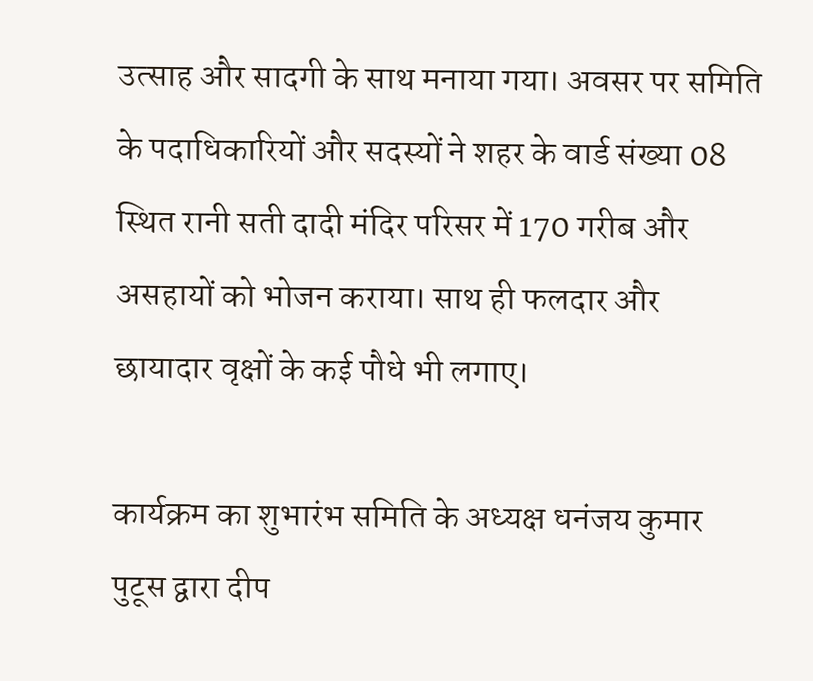उत्साह और सादगी के साथ मनाया गया। अवसर पर समिति के पदाधिकारियों और सदस्यों ने शहर के वार्ड संख्या 08 स्थित रानी सती दादी मंदिर परिसर में 170 गरीब और असहायों को भोजन कराया। साथ ही फलदार और छायादार वृक्षों के कई पौधे भी लगाए।

कार्यक्रम का शुभारंभ समिति के अध्यक्ष धनंजय कुमार पुटूस द्वारा दीप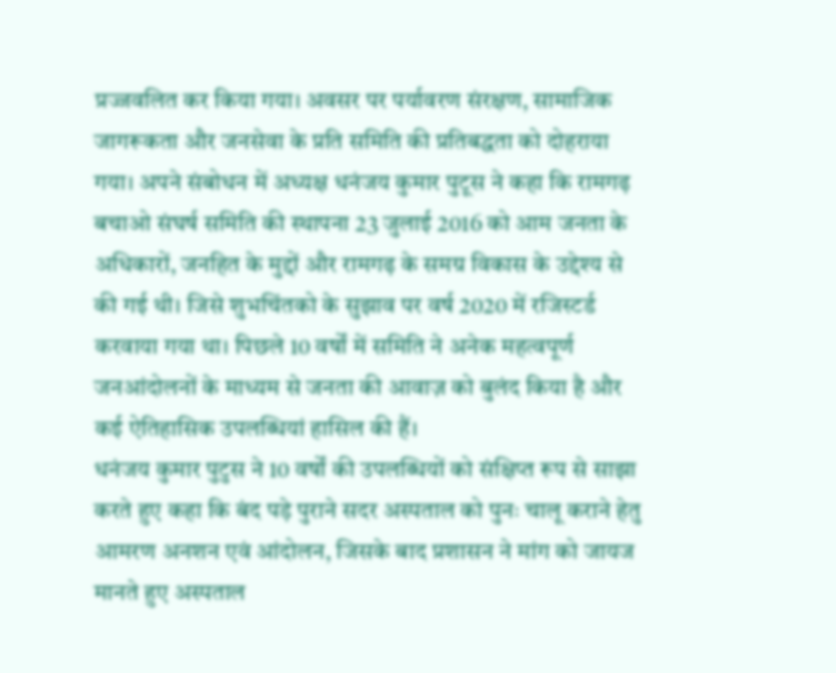प्रज्जवलित कर किया गया। अवसर पर पर्यावरण संरक्षण, सामाजिक जागरूकता और जनसेवा के प्रति समिति की प्रतिबद्धता को दोहराया गया। अपने संबोधन में अध्यक्ष धनंजय कुमार पुटूस ने कहा कि रामगढ़ बचाओ संघर्ष समिति की स्थापना 23 जुलाई 2016 को आम जनता के अधिकारों, जनहित के मुद्दों और रामगढ़ के समग्र विकास के उद्देश्य से की गई थी। जिसे शुभचिंतको के सुझाव पर वर्ष 2020 में रजिस्टर्ड करवाया गया था। पिछले 10 वर्षों में समिति ने अनेक महत्वपूर्ण जनआंदोलनों के माध्यम से जनता की आवाज़ को बुलंद किया है और कई ऐतिहासिक उपलब्धियां हासिल की हैं।
धनंजय कुमार पुटुस ने 10 वर्षों की उपलब्धियों को संक्षिप्त रूप से साझा करते हुए कहा कि बंद पड़े पुराने सदर अस्पताल को पुनः चालू कराने हेतु आमरण अनशन एवं आंदोलन, जिसके बाद प्रशासन ने मांग को जायज मानते हुए अस्पताल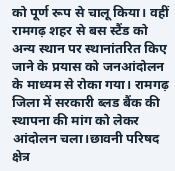को पूर्ण रूप से चालू किया। वहीं रामगढ़ शहर से बस स्टैंड को अन्य स्थान पर स्थानांतरित किए जाने के प्रयास को जनआंदोलन के माध्यम से रोका गया। रामगढ़ जिला में सरकारी ब्लड बैंक की स्थापना की मांग को लेकर आंदोलन चला।छावनी परिषद क्षेत्र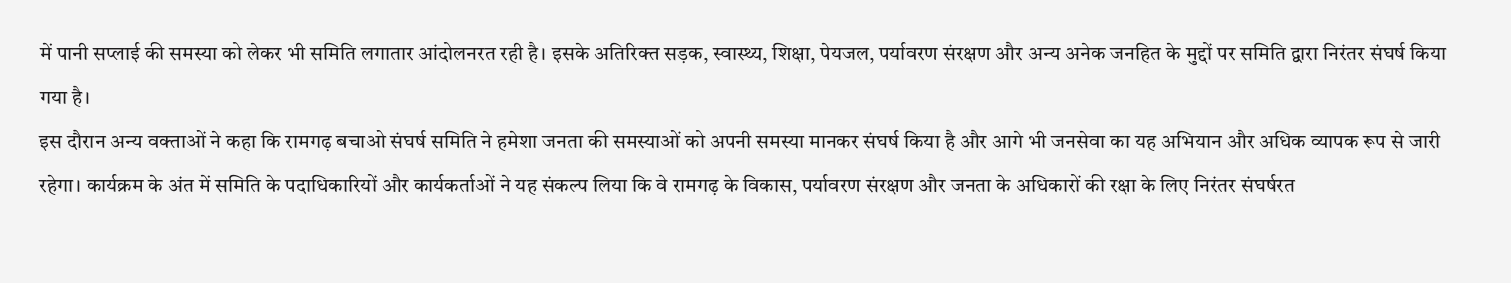में पानी सप्लाई की समस्या को लेकर भी समिति लगातार आंदोलनरत रही है। इसके अतिरिक्त सड़क, स्वास्थ्य, शिक्षा, पेयजल, पर्यावरण संरक्षण और अन्य अनेक जनहित के मुद्दों पर समिति द्वारा निरंतर संघर्ष किया गया है।
इस दौरान अन्य वक्ताओं ने कहा कि रामगढ़ बचाओ संघर्ष समिति ने हमेशा जनता की समस्याओं को अपनी समस्या मानकर संघर्ष किया है और आगे भी जनसेवा का यह अभियान और अधिक व्यापक रूप से जारी रहेगा। कार्यक्रम के अंत में समिति के पदाधिकारियों और कार्यकर्ताओं ने यह संकल्प लिया कि वे रामगढ़ के विकास, पर्यावरण संरक्षण और जनता के अधिकारों की रक्षा के लिए निरंतर संघर्षरत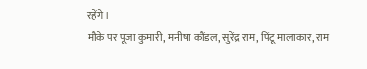रहेंगे।
मौके पर पूजा कुमारी, मनीषा कौंडल, सुरेंद्र राम, पिंटू मालाकार, राम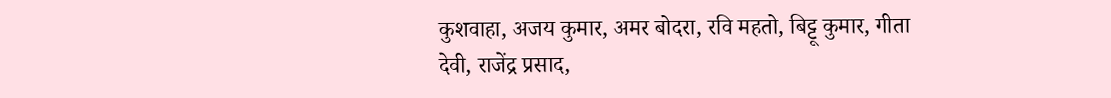कुशवाहा, अजय कुमार, अमर बोदरा, रवि महतो, बिट्टू कुमार, गीता देवी, राजेंद्र प्रसाद,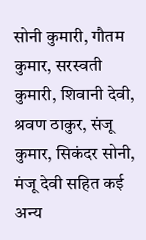सोनी कुमारी, गौतम कुमार, सरस्वती कुमारी, शिवानी देवी, श्रवण ठाकुर, संजू कुमार, सिकंदर सोनी, मंजू देवी सहित कई अन्य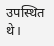उपस्थित थे।